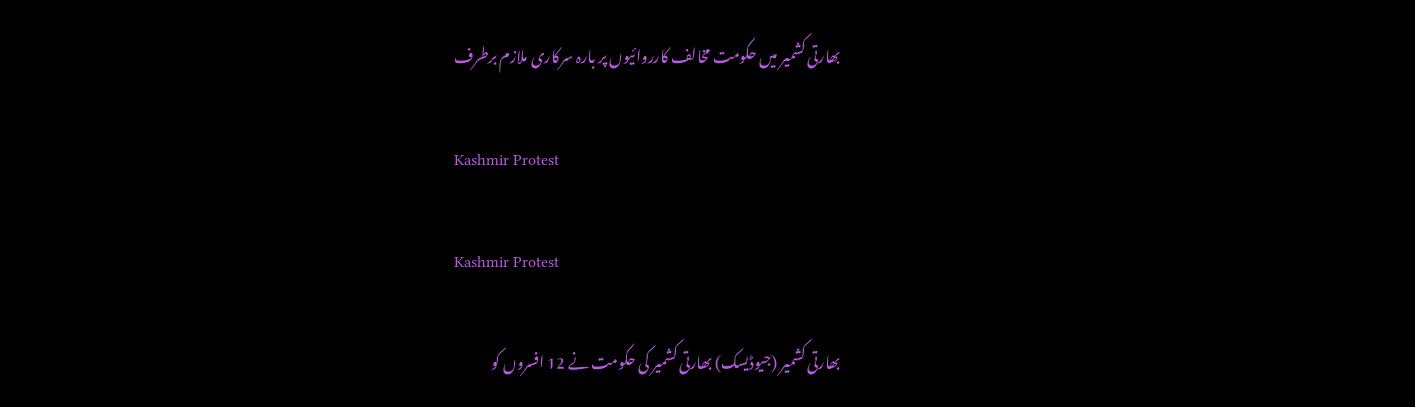بھارتی کشمیر میں حکومت مخالف کارروائیوں پر بارہ سرکاری ملازم برطرف

Kashmir Protest

Kashmir Protest

بھارتی کشمیر (جیوڈیسک) بھارتی کشمیر کی حکومت نے 12 افسروں کو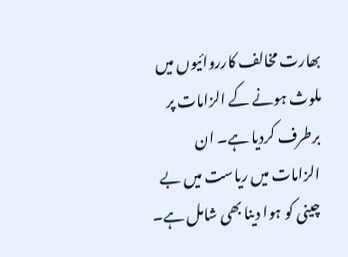بھارت مخالف کارروائیوں میں ملوث ہونے کے الزامات پر برطرف کردیا ہے۔ ان الزامات میں ریاست میں بے چینی کو ہوا دینا بھی شامل ہے۔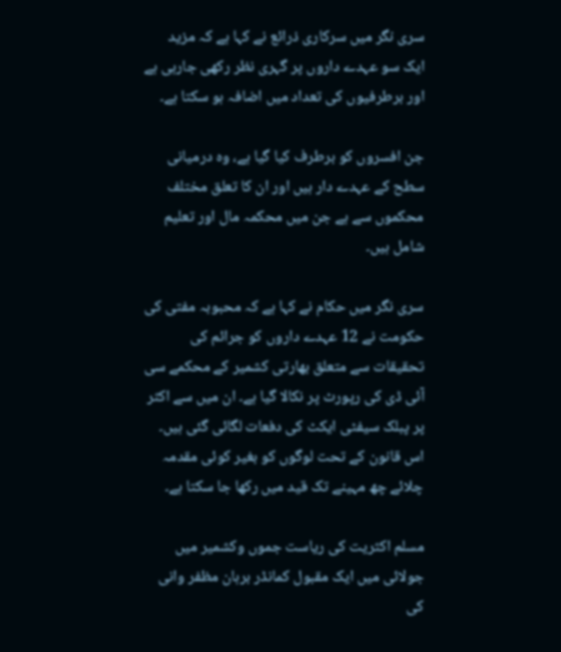سری نگر میں سرکاری ذرائع نے کہا ہے کہ مزید ایک سو عہدے داروں پر گہری نظر رکھی جارہی ہے اور برطرفیوں کی تعداد میں اضافہ ہو سکتا ہے۔

جن افسروں کو برطرف کیا گیا ہے، وہ درمیانی سطح کے عہدے دار ہیں اور ان کا تعلق مختلف محکموں سے ہے جن میں محکمہ مال اور تعلیم شامل ہیں۔

سری نگر میں حکام نے کہا ہے کہ محبوبہ مفتی کی حکومت نے 12 عہدے داروں کو جرائم کی تحقیقات سے متعلق بھارتی کشمیر کے محکمے سی آئی ڈی کی رپورٹ پر نکالا گیا ہے۔ ان میں سے اکثر پر پبلک سیفٹی ایکٹ کی دفعات لگائی گئی ہیں۔ اس قانون کے تحت لوگوں کو بغیر کوئی مقدمہ چلائے چھ مہینے تک قید میں رکھا جا سکتا ہے۔

مسلم اکثریت کی ریاست جموں وکشمیر میں جولائی میں ایک مقبول کمانڈر برہان مظفر وانی کی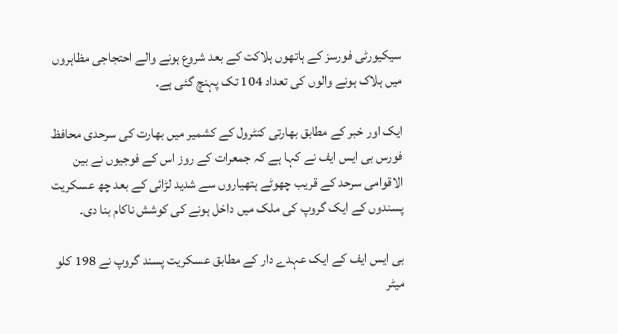سیکیورٹی فورسز کے ہاتھوں ہلاکت کے بعد شروع ہونے والے احتجاجی مظاہروں میں ہلاک ہونے والوں کی تعداد 104 تک پہنچ گئی ہے۔

ایک اور خبر کے مطابق بھارتی کنٹرول کے کشمیر میں بھارت کی سرحدی محافظ فورس بی ایس ایف نے کہا ہے کہ جمعرات کے روز اس کے فوجیوں نے بین الاقوامی سرحد کے قریب چھوٹے ہتھیاروں سے شدید لڑائی کے بعد چھ عسکریت پسندوں کے ایک گروپ کی ملک میں داخل ہونے کی کوشش ناکام بنا دی۔

بی ایس ایف کے ایک عہدے دار کے مطابق عسکریت پسند گروپ نے 198 کلو میٹر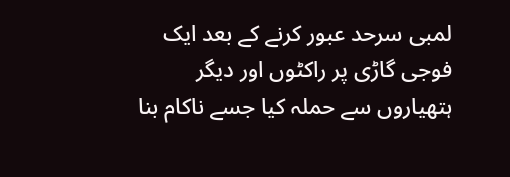لمبی سرحد عبور کرنے کے بعد ایک فوجی گاڑی پر راکٹوں اور دیگر ہتھیاروں سے حملہ کیا جسے ناکام بنا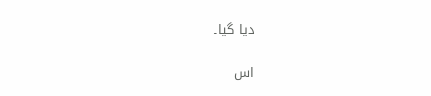دیا گیا۔

اس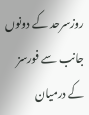روزسرحد کے دونوں جانب سے فورسز کے درمیان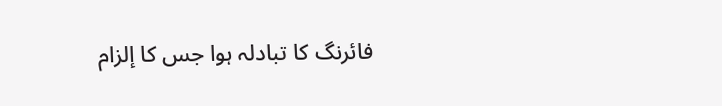فائرنگ کا تبادلہ ہوا جس کا إلزام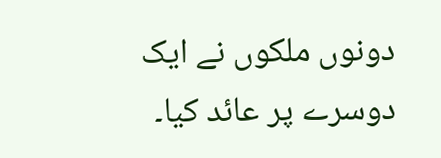دونوں ملکوں نے ایک دوسرے پر عائد کیا۔